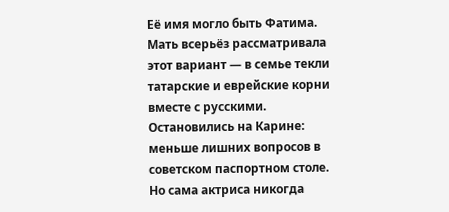Её имя могло быть Фатима. Мать всерьёз рассматривала этот вариант — в семье текли татарские и еврейские корни вместе с русскими. Остановились на Карине: меньше лишних вопросов в советском паспортном столе. Но сама актриса никогда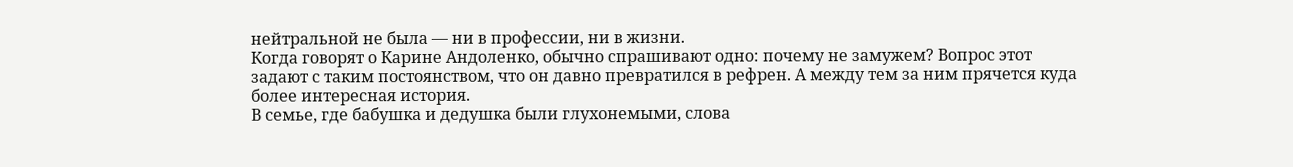нейтральной не была — ни в профессии, ни в жизни.
Когда говорят о Карине Андоленко, обычно спрашивают одно: почему не замужем? Вопрос этот задают с таким постоянством, что он давно превратился в рефрен. А между тем за ним прячется куда более интересная история.
В семье, где бабушка и дедушка были глухонемыми, слова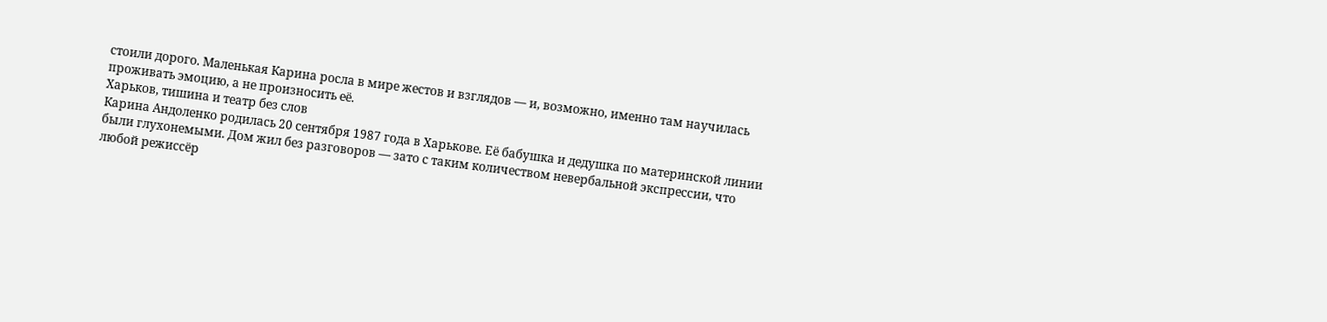стоили дорого. Маленькая Карина росла в мире жестов и взглядов — и, возможно, именно там научилась проживать эмоцию, а не произносить её.
Харьков, тишина и театр без слов
Карина Андоленко родилась 20 сентября 1987 года в Харькове. Её бабушка и дедушка по материнской линии были глухонемыми. Дом жил без разговоров — зато с таким количеством невербальной экспрессии, что любой режиссёр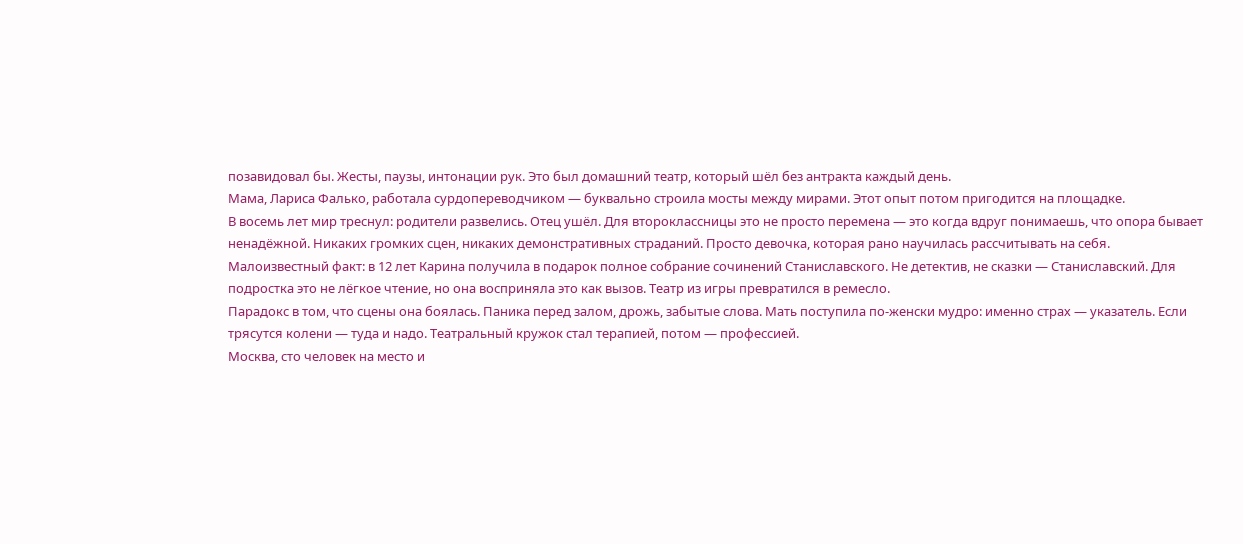позавидовал бы. Жесты, паузы, интонации рук. Это был домашний театр, который шёл без антракта каждый день.
Мама, Лариса Фалько, работала сурдопереводчиком — буквально строила мосты между мирами. Этот опыт потом пригодится на площадке.
В восемь лет мир треснул: родители развелись. Отец ушёл. Для второклассницы это не просто перемена — это когда вдруг понимаешь, что опора бывает ненадёжной. Никаких громких сцен, никаких демонстративных страданий. Просто девочка, которая рано научилась рассчитывать на себя.
Малоизвестный факт: в 12 лет Карина получила в подарок полное собрание сочинений Станиславского. Не детектив, не сказки — Станиславский. Для подростка это не лёгкое чтение, но она восприняла это как вызов. Театр из игры превратился в ремесло.
Парадокс в том, что сцены она боялась. Паника перед залом, дрожь, забытые слова. Мать поступила по-женски мудро: именно страх — указатель. Если трясутся колени — туда и надо. Театральный кружок стал терапией, потом — профессией.
Москва, сто человек на место и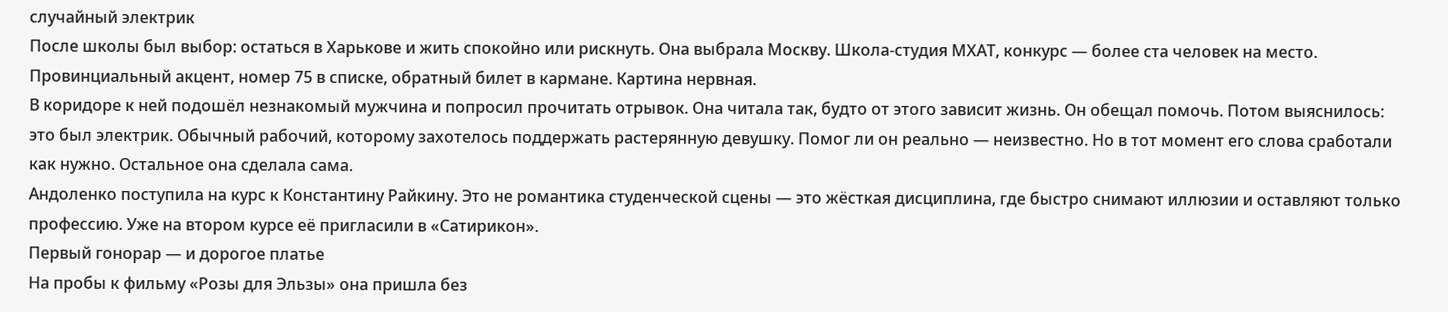случайный электрик
После школы был выбор: остаться в Харькове и жить спокойно или рискнуть. Она выбрала Москву. Школа-студия МХАТ, конкурс — более ста человек на место. Провинциальный акцент, номер 75 в списке, обратный билет в кармане. Картина нервная.
В коридоре к ней подошёл незнакомый мужчина и попросил прочитать отрывок. Она читала так, будто от этого зависит жизнь. Он обещал помочь. Потом выяснилось: это был электрик. Обычный рабочий, которому захотелось поддержать растерянную девушку. Помог ли он реально — неизвестно. Но в тот момент его слова сработали как нужно. Остальное она сделала сама.
Андоленко поступила на курс к Константину Райкину. Это не романтика студенческой сцены — это жёсткая дисциплина, где быстро снимают иллюзии и оставляют только профессию. Уже на втором курсе её пригласили в «Сатирикон».
Первый гонорар — и дорогое платье
На пробы к фильму «Розы для Эльзы» она пришла без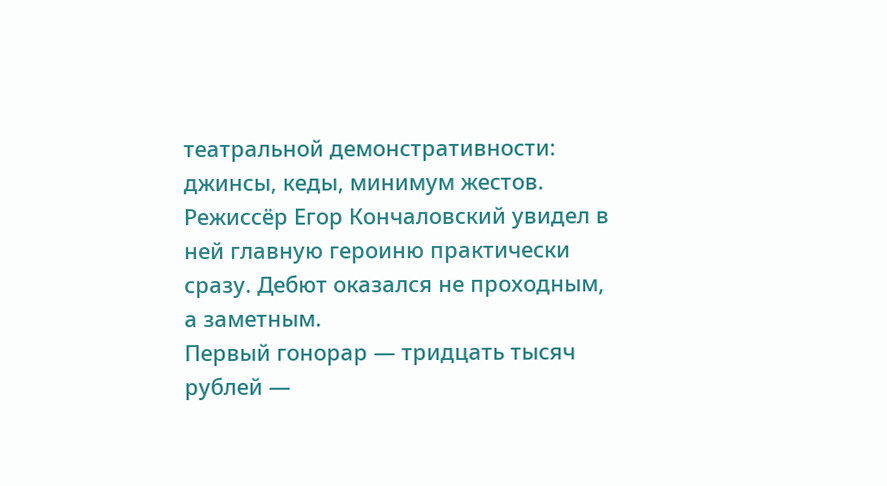театральной демонстративности: джинсы, кеды, минимум жестов. Режиссёр Егор Кончаловский увидел в ней главную героиню практически сразу. Дебют оказался не проходным, а заметным.
Первый гонорар — тридцать тысяч рублей —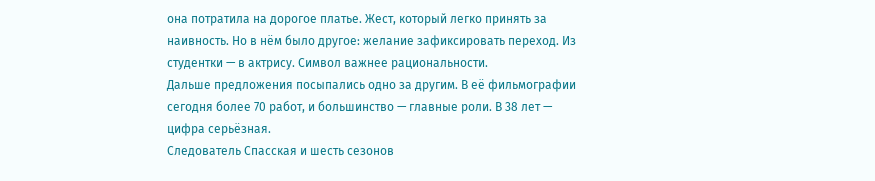она потратила на дорогое платье. Жест, который легко принять за наивность. Но в нём было другое: желание зафиксировать переход. Из студентки — в актрису. Символ важнее рациональности.
Дальше предложения посыпались одно за другим. В её фильмографии сегодня более 70 работ, и большинство — главные роли. В 38 лет — цифра серьёзная.
Следователь Спасская и шесть сезонов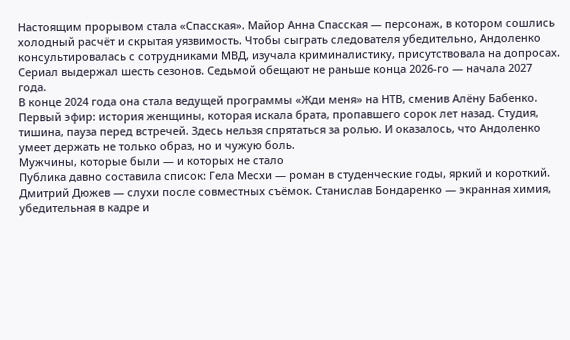Настоящим прорывом стала «Спасская». Майор Анна Спасская — персонаж, в котором сошлись холодный расчёт и скрытая уязвимость. Чтобы сыграть следователя убедительно, Андоленко консультировалась с сотрудниками МВД, изучала криминалистику, присутствовала на допросах.
Сериал выдержал шесть сезонов. Седьмой обещают не раньше конца 2026-го — начала 2027 года.
В конце 2024 года она стала ведущей программы «Жди меня» на НТВ, сменив Алёну Бабенко. Первый эфир: история женщины, которая искала брата, пропавшего сорок лет назад. Студия, тишина, пауза перед встречей. Здесь нельзя спрятаться за ролью. И оказалось, что Андоленко умеет держать не только образ, но и чужую боль.
Мужчины, которые были — и которых не стало
Публика давно составила список: Гела Месхи — роман в студенческие годы, яркий и короткий. Дмитрий Дюжев — слухи после совместных съёмок. Станислав Бондаренко — экранная химия, убедительная в кадре и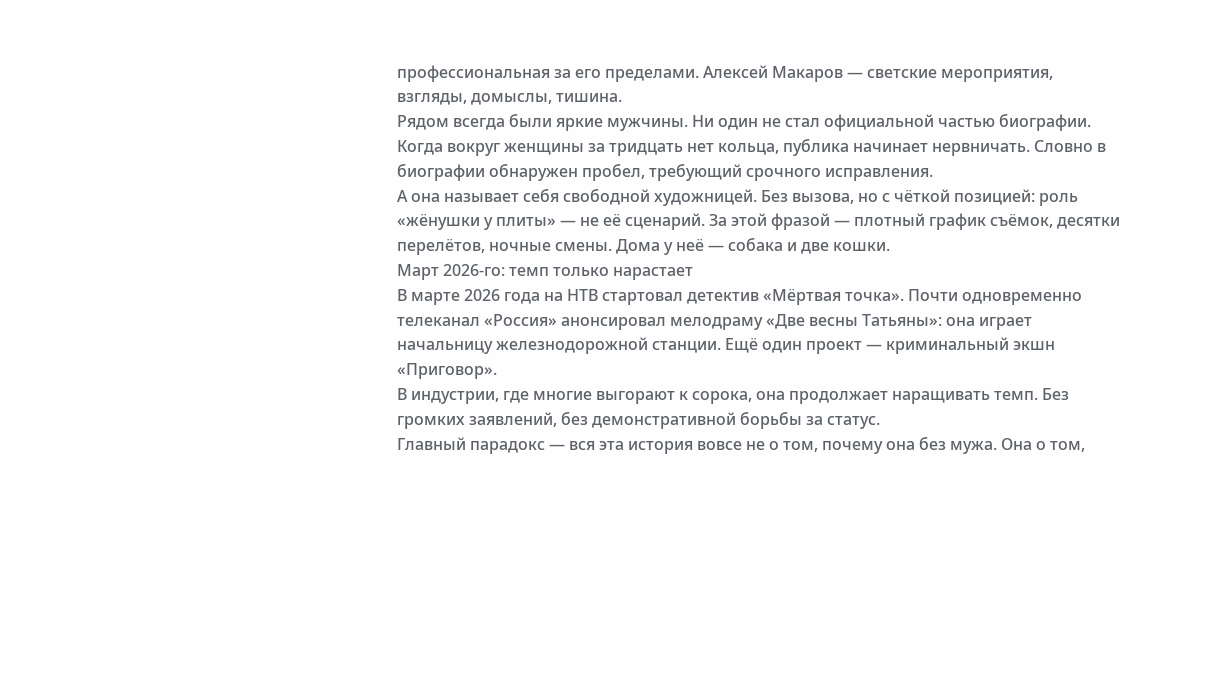профессиональная за его пределами. Алексей Макаров — светские мероприятия, взгляды, домыслы, тишина.
Рядом всегда были яркие мужчины. Ни один не стал официальной частью биографии.
Когда вокруг женщины за тридцать нет кольца, публика начинает нервничать. Словно в биографии обнаружен пробел, требующий срочного исправления.
А она называет себя свободной художницей. Без вызова, но с чёткой позицией: роль «жёнушки у плиты» — не её сценарий. За этой фразой — плотный график съёмок, десятки перелётов, ночные смены. Дома у неё — собака и две кошки.
Март 2026-го: темп только нарастает
В марте 2026 года на НТВ стартовал детектив «Мёртвая точка». Почти одновременно телеканал «Россия» анонсировал мелодраму «Две весны Татьяны»: она играет начальницу железнодорожной станции. Ещё один проект — криминальный экшн «Приговор».
В индустрии, где многие выгорают к сорока, она продолжает наращивать темп. Без громких заявлений, без демонстративной борьбы за статус.
Главный парадокс — вся эта история вовсе не о том, почему она без мужа. Она о том,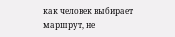как человек выбирает маршрут, не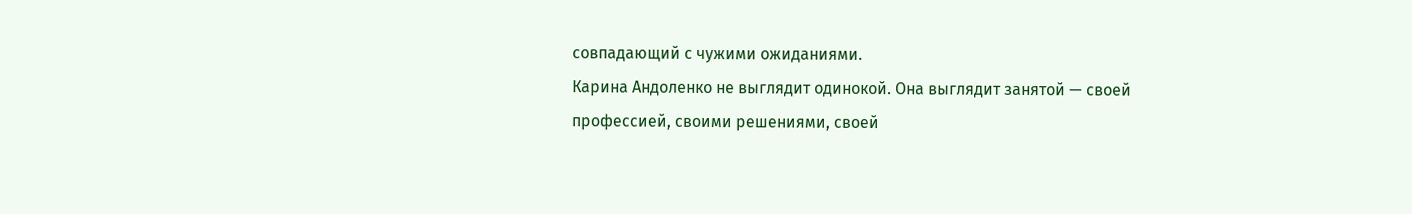совпадающий с чужими ожиданиями.
Карина Андоленко не выглядит одинокой. Она выглядит занятой — своей профессией, своими решениями, своей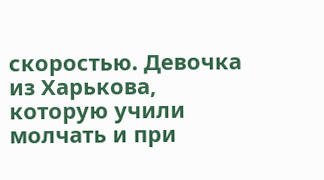скоростью. Девочка из Харькова, которую учили молчать и при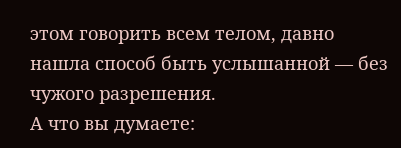этом говорить всем телом, давно нашла способ быть услышанной — без чужого разрешения.
А что вы думаете: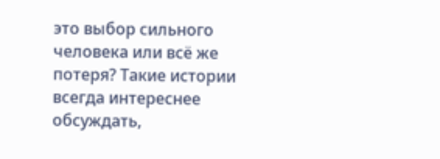это выбор сильного человека или всё же потеря? Такие истории всегда интереснее обсуждать,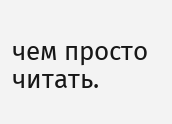чем просто читать.